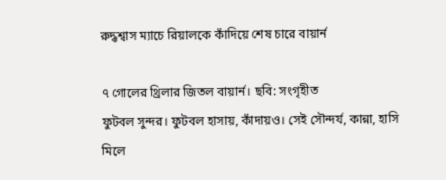রুদ্ধশ্বাস ম্যাচে রিয়ালকে কাঁদিয়ে শেষ চারে বায়ার্ন

৭ গোলের থ্রিলার জিতল বায়ার্ন। ছবি: সংগৃহীত
ফুটবল সুন্দর। ফুটবল হাসায়, কাঁদায়ও। সেই সৌন্দর্য, কান্না, হাসি মিলে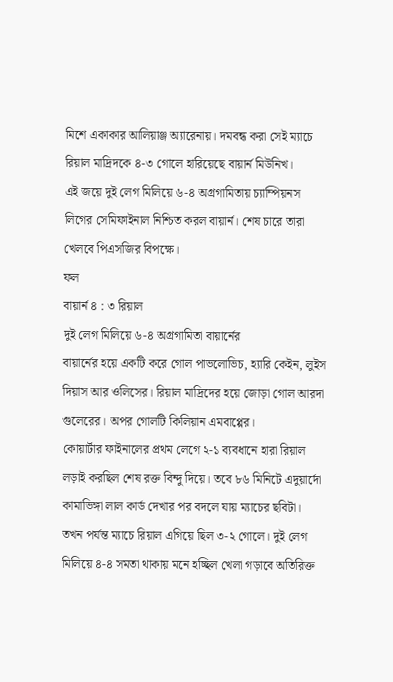মিশে একাকার আলিয়াঞ্জ অ্যারেনায়। দমবন্ধ করা সেই ম্যাচে রিয়াল মাদ্রিদকে ৪-৩ গোলে হারিয়েছে বায়ার্ন মিউনিখ।
এই জয়ে দুই লেগ মিলিয়ে ৬-৪ অগ্রগামিতায় চ্যাম্পিয়নস লিগের সেমিফাইনাল নিশ্চিত করল বায়ার্ন। শেষ চারে তারা খেলবে পিএসজির বিপক্ষে।
ফল
বায়ার্ন ৪ : ৩ রিয়াল
দুই লেগ মিলিয়ে ৬-৪ অগ্রগামিতা বায়ার্নের
বায়ার্নের হয়ে একটি করে গোল পাভলোভিচ, হ্যারি কেইন, লুইস দিয়াস আর ওলিসের। রিয়াল মাদ্রিদের হয়ে জোড়া গোল আরদা গুলেরের। অপর গোলটি কিলিয়ান এমবাপ্পের।
কোয়ার্টার ফাইনালের প্রথম লেগে ২-১ ব্যবধানে হারা রিয়াল লড়াই করছিল শেষ রক্ত বিন্দু দিয়ে। তবে ৮৬ মিনিটে এদুয়ার্দো কামাভিঙ্গা লাল কার্ড দেখার পর বদলে যায় ম্যাচের ছবিটা।
তখন পর্যন্ত ম্যাচে রিয়াল এগিয়ে ছিল ৩-২ গোলে। দুই লেগ মিলিয়ে ৪-৪ সমতা থাকায় মনে হচ্ছিল খেলা গড়াবে অতিরিক্ত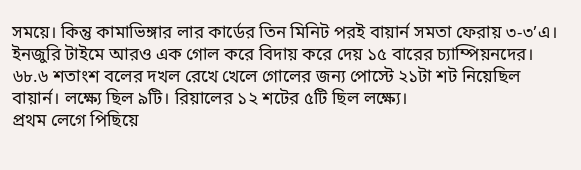সময়ে। কিন্তু কামাভিঙ্গার লার কার্ডের তিন মিনিট পরই বায়ার্ন সমতা ফেরায় ৩-৩’এ। ইনজুরি টাইমে আরও এক গোল করে বিদায় করে দেয় ১৫ বারের চ্যাম্পিয়নদের।
৬৮.৬ শতাংশ বলের দখল রেখে খেলে গোলের জন্য পোস্টে ২১টা শট নিয়েছিল বায়ার্ন। লক্ষ্যে ছিল ৯টি। রিয়ালের ১২ শটের ৫টি ছিল লক্ষ্যে।
প্রথম লেগে পিছিয়ে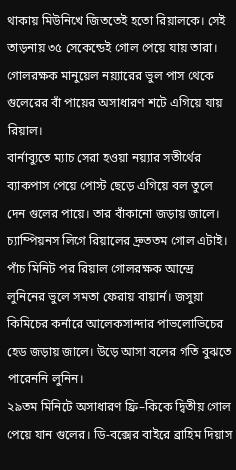থাকায় মিউনিখে জিততেই হতো রিয়ালকে। সেই তাড়নায় ৩৫ সেকেন্ডেই গোল পেয়ে যায় তারা। গোলরক্ষক মানুয়েল নয়্যারের ভুল পাস থেকে গুলেরের বাঁ পায়ের অসাধারণ শটে এগিয়ে যায় রিয়াল।
বার্নাব্যুতে ম্যাচ সেরা হওয়া নয়্যার সতীর্থের ব্যাকপাস পেয়ে পোস্ট ছেড়ে এগিয়ে বল তুলে দেন গুলের পায়ে। তার বাঁকানো জড়ায় জালে। চ্যাম্পিয়নস লিগে রিয়ালের দ্রুততম গোল এটাই।
পাঁচ মিনিট পর রিয়াল গোলরক্ষক আন্দ্রে লুনিনের ভুলে সমতা ফেরায় বায়ার্ন। জসুয়া কিমিচের কর্নারে আলেকসান্দার পাভলোভিচের হেড জড়ায় জালে। উড়ে আসা বলের গতি বুঝতে পারেননি লুনিন।
২৯তম মিনিটে অসাধারণ ফ্রি–কিকে দ্বিতীয় গোল পেয়ে যান গুলের। ডি-বক্সের বাইরে ব্রাহিম দিয়াস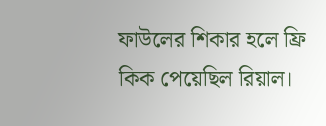ফাউলের শিকার হলে ফ্রি কিক পেয়েছিল রিয়াল।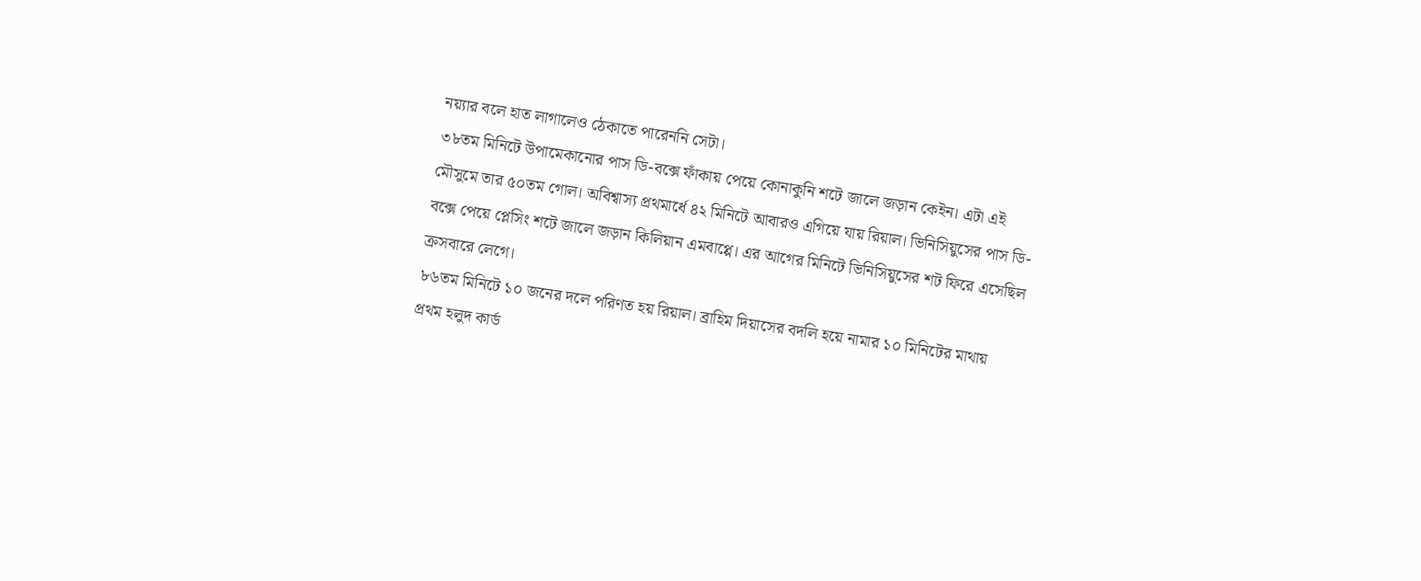নয়্যার বলে হাত লাগালেও ঠেকাতে পারেননি সেটা।
৩৮তম মিনিটে উপামেকানোর পাস ডি-বক্সে ফাঁকায় পেয়ে কোনাকুনি শটে জালে জড়ান কেইন। এটা এই মৌসুমে তার ৫০তম গোল। অবিশ্বাস্য প্রথমার্ধে ৪২ মিনিটে আবারও এগিয়ে যায় রিয়াল। ভিনিসিয়ুসের পাস ডি-বক্সে পেয়ে প্লেসিং শটে জালে জড়ান কিলিয়ান এমবাপ্পে। এর আগের মিনিটে ভিনিসিয়ুসের শট ফিরে এসেছিল ক্রসবারে লেগে।
৮৬তম মিনিটে ১০ জনের দলে পরিণত হয় রিয়াল। ব্রাহিম দিয়াসের বদলি হয়ে নামার ১০ মিনিটের মাথায় প্রথম হলুদ কার্ড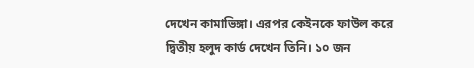দেখেন কামাভিঙ্গা। এরপর কেইনকে ফাউল করে দ্বিতীয় হলুদ কার্ড দেখেন তিনি। ১০ জন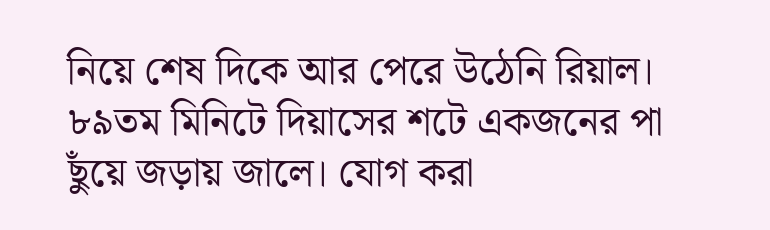নিয়ে শেষ দিকে আর পেরে উঠেনি রিয়াল।
৮৯তম মিনিটে দিয়াসের শটে একজনের পা ছুঁয়ে জড়ায় জালে। যোগ করা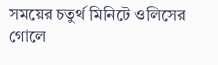সময়ের চতুর্থ মিনিটে ওলিসের গোলে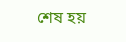শেষ হয়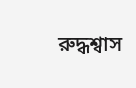রুদ্ধশ্বাস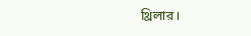থ্রিলার।